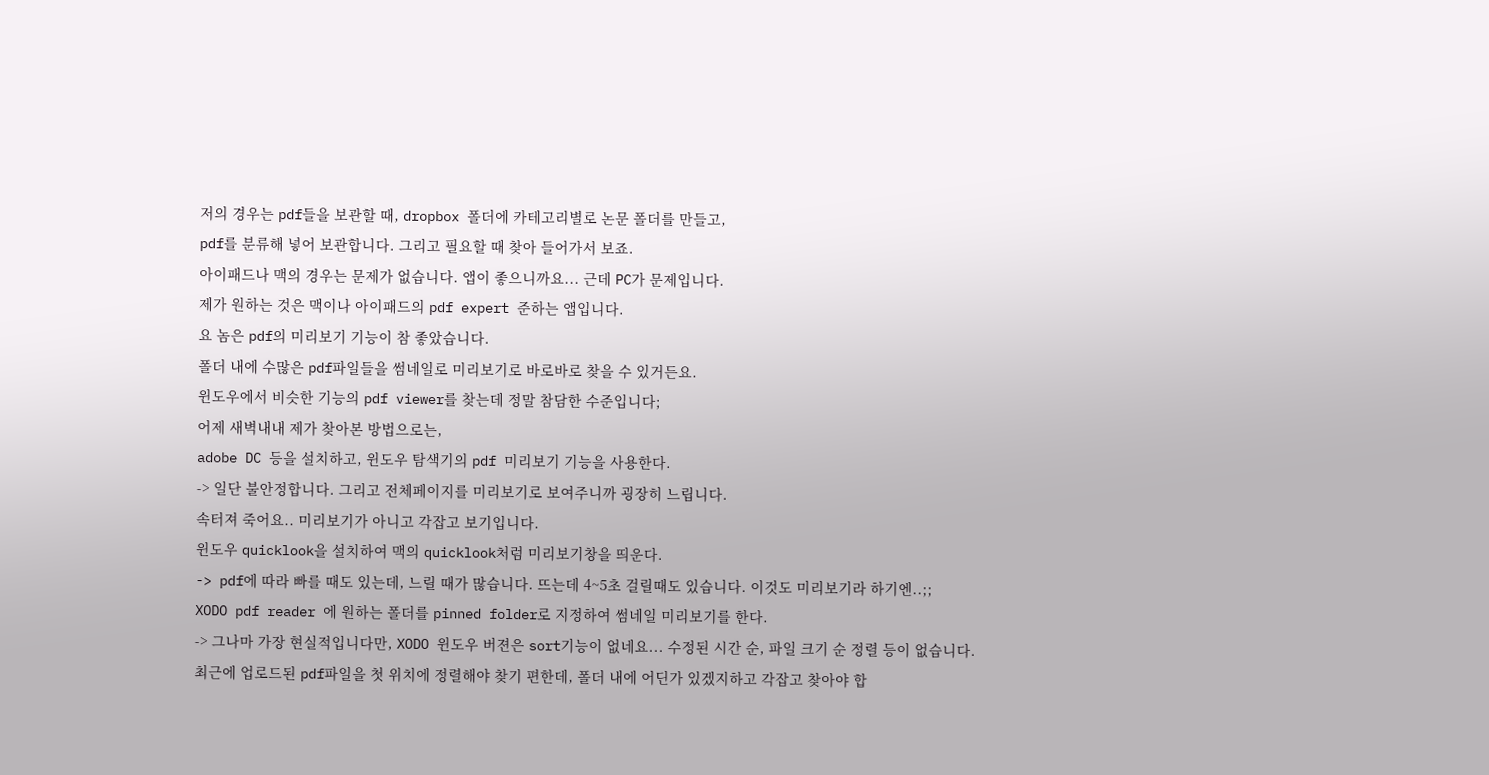저의 경우는 pdf들을 보관할 때, dropbox 폴더에 카테고리별로 논문 폴더를 만들고,
pdf를 분류해 넣어 보관합니다. 그리고 필요할 때 찾아 들어가서 보죠.
아이패드나 맥의 경우는 문제가 없습니다. 앱이 좋으니까요... 근데 PC가 문제입니다.
제가 원하는 것은 맥이나 아이패드의 pdf expert 준하는 앱입니다.
요 놈은 pdf의 미리보기 기능이 참 좋았습니다.
폴더 내에 수많은 pdf파일들을 썸네일로 미리보기로 바로바로 찾을 수 있거든요.
윈도우에서 비슷한 기능의 pdf viewer를 찾는데 정말 참담한 수준입니다;
어제 새벽내내 제가 찾아본 방법으로는,
adobe DC 등을 설치하고, 윈도우 탐색기의 pdf 미리보기 기능을 사용한다.
-> 일단 불안정합니다. 그리고 전체페이지를 미리보기로 보여주니까 굉장히 느립니다.
속터져 죽어요.. 미리보기가 아니고 각잡고 보기입니다.
윈도우 quicklook을 설치하여 맥의 quicklook처럼 미리보기창을 띄운다.
-> pdf에 따라 빠를 때도 있는데, 느릴 때가 많습니다. 뜨는데 4~5초 걸릴때도 있습니다. 이것도 미리보기라 하기엔..;;
XODO pdf reader 에 원하는 폴더를 pinned folder로 지정하여 썸네일 미리보기를 한다.
-> 그나마 가장 현실적입니다만, XODO 윈도우 버젼은 sort기능이 없네요... 수정된 시간 순, 파일 크기 순 정렬 등이 없습니다.
최근에 업로드된 pdf파일을 첫 위치에 정렬해야 찾기 편한데, 폴더 내에 어딘가 있겠지하고 각잡고 찾아야 합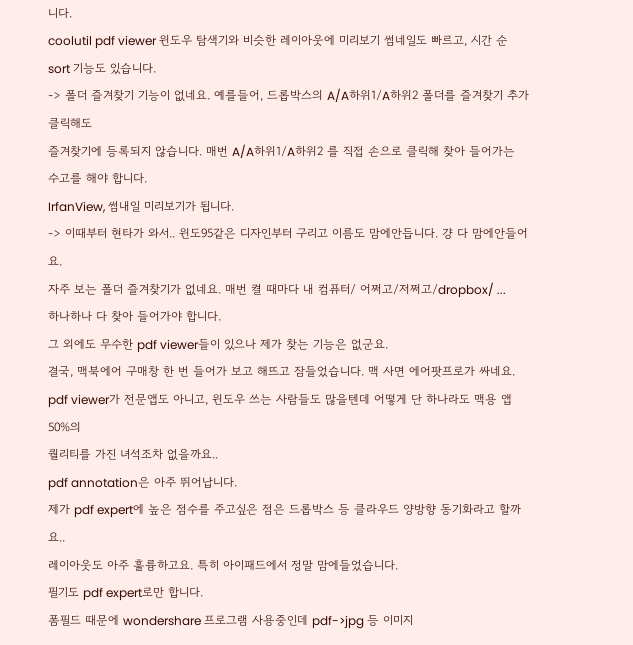니다.
coolutil pdf viewer 윈도우 탐색기와 비슷한 레이아웃에 미리보기 썸네일도 빠르고, 시간 순 sort 기능도 있습니다.
-> 폴더 즐겨찾기 기능이 없네요. 예를들어, 드롭박스의 A/A하위1/A하위2 폴더를 즐겨찾기 추가 클릭해도
즐겨찾기에 등록되지 않습니다. 매번 A/A하위1/A하위2 를 직접 손으로 클릭해 찾아 들어가는 수고를 해야 합니다.
IrfanView, 썸내일 미리보기가 됩니다.
-> 이때부터 현타가 와서.. 윈도95같은 디자인부터 구리고 이름도 맘에안듭니다. 걍 다 맘에안들어요.
자주 보는 폴더 즐겨찾기가 없네요. 매번 켤 때마다 내 컴퓨터/ 어쩌고/저쩌고/dropbox/ ...
하나하나 다 찾아 들어가야 합니다.
그 외에도 무수한 pdf viewer들이 있으나 제가 찾는 기능은 없군요.
결국, 맥북에어 구매창 한 번 들어가 보고 해뜨고 잠들었습니다. 맥 사면 에어팟프로가 싸네요.
pdf viewer가 전문앱도 아니고, 윈도우 쓰는 사람들도 많을텐데 어떻게 단 하나라도 맥용 앱 50%의
퀄리티를 가진 녀석조차 없을까요..
pdf annotation은 아주 뛰어납니다.
제가 pdf expert에 높은 점수를 주고싶은 점은 드롭박스 등 클라우드 양방향 동기화라고 할까요..
레이아웃도 아주 훌륭하고요. 특히 아이패드에서 정말 맘에들었습니다.
필기도 pdf expert로만 합니다.
폼필드 때문에 wondershare 프로그램 사용중인데 pdf->jpg 등 이미지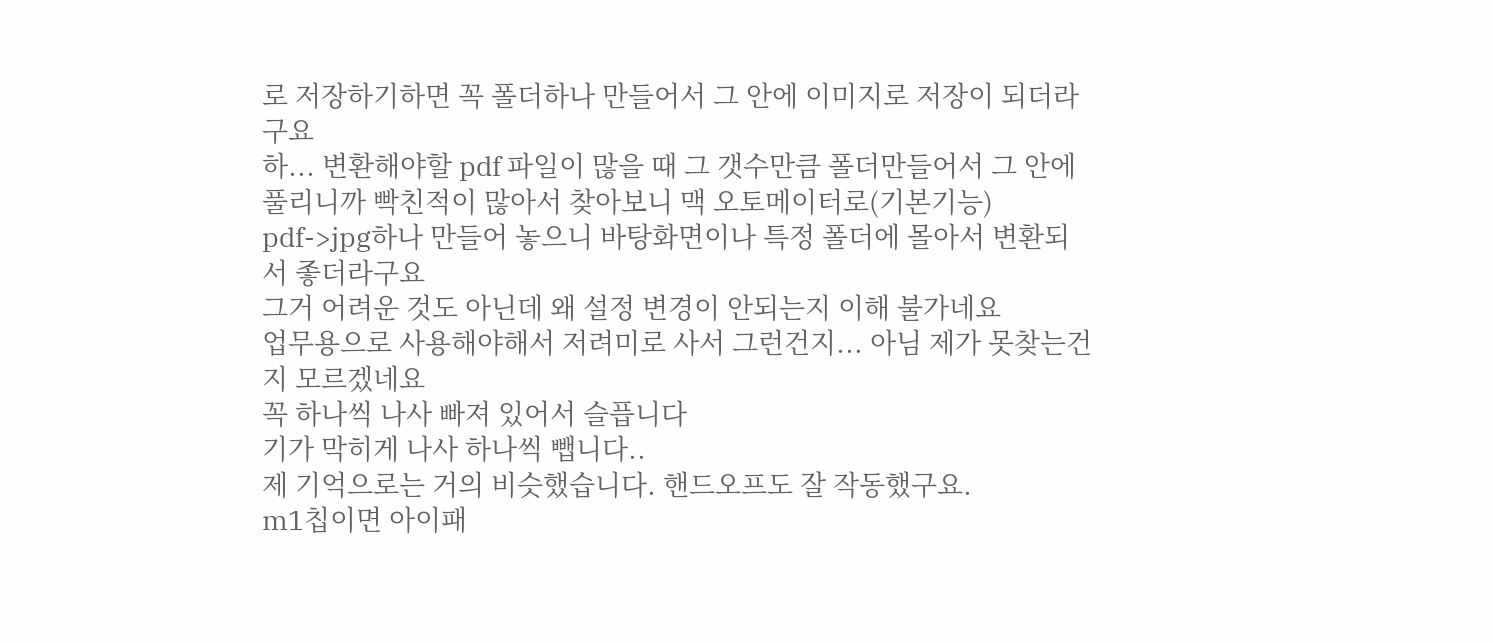로 저장하기하면 꼭 폴더하나 만들어서 그 안에 이미지로 저장이 되더라구요
하... 변환해야할 pdf 파일이 많을 때 그 갯수만큼 폴더만들어서 그 안에 풀리니까 빡친적이 많아서 찾아보니 맥 오토메이터로(기본기능)
pdf->jpg하나 만들어 놓으니 바탕화면이나 특정 폴더에 몰아서 변환되서 좋더라구요
그거 어려운 것도 아닌데 왜 설정 변경이 안되는지 이해 불가네요
업무용으로 사용해야해서 저려미로 사서 그런건지... 아님 제가 못찾는건지 모르겠네요
꼭 하나씩 나사 빠져 있어서 슬픕니다
기가 막히게 나사 하나씩 뺍니다..
제 기억으로는 거의 비슷했습니다. 핸드오프도 잘 작동했구요.
m1칩이면 아이패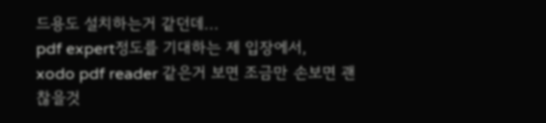드용도 설치하는거 같던데...
pdf expert정도를 기대하는 제 입장에서,
xodo pdf reader 같은거 보면 조금만 손보면 괜찮을것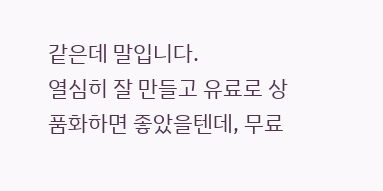같은데 말입니다.
열심히 잘 만들고 유료로 상품화하면 좋았을텐데, 무료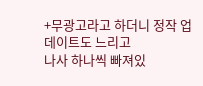+무광고라고 하더니 정작 업데이트도 느리고
나사 하나씩 빠져있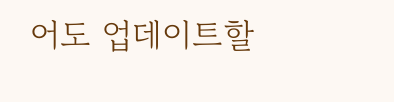어도 업데이트할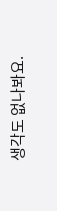생각도 없나봐요.